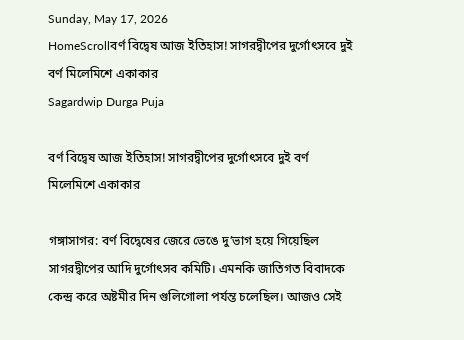Sunday, May 17, 2026
HomeScrollবর্ণ বিদ্বেষ আজ ইতিহাস! সাগরদ্বীপের দুর্গোৎসবে দুই বর্ণ মিলেমিশে একাকার
Sagardwip Durga Puja

বর্ণ বিদ্বেষ আজ ইতিহাস! সাগরদ্বীপের দুর্গোৎসবে দুই বর্ণ মিলেমিশে একাকার

গঙ্গাসাগর: বর্ণ বিদ্বেষের জেরে ভেঙে দু’ভাগ হয়ে গিয়েছিল সাগরদ্বীপের আদি দুর্গোৎসব কমিটি। এমনকি জাতিগত বিবাদকে কেন্দ্র করে অষ্টমীর দিন গুলিগোলা পর্যন্ত চলেছিল। আজও সেই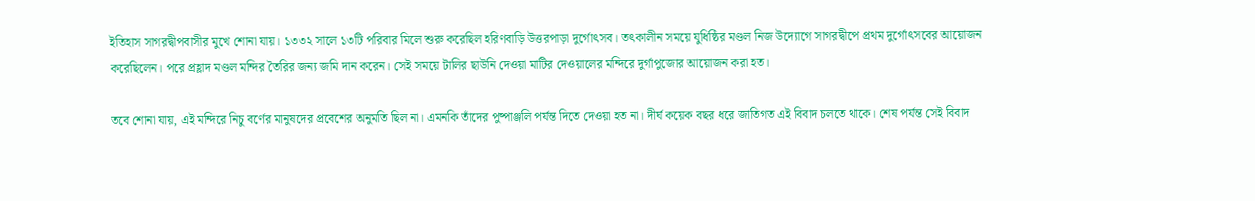ইতিহাস সাগরদ্বীপবাসীর মুখে শোনা যায়। ১৩৩২ সালে ১৩টি পরিবার মিলে শুরু করেছিল হরিণবাড়ি উত্তরপাড়া দুর্গোৎসব। তৎকালীন সময়ে যুধিষ্ঠির মণ্ডল নিজ উদ্যোগে সাগরদ্বীপে প্রথম দুর্গোৎসবের আয়োজন করেছিলেন। পরে প্রহ্লাদ মণ্ডল মন্দির তৈরির জন্য জমি দান করেন। সেই সময়ে টালির ছাউনি দেওয়া মাটির দেওয়ালের মন্দিরে দুর্গাপুজোর আয়োজন করা হত।

তবে শোনা যায়, এই মন্দিরে নিচু বর্ণের মানুষদের প্রবেশের অনুমতি ছিল না। এমনকি তাঁদের পুষ্পাঞ্জলি পর্যন্ত দিতে দেওয়া হত না। দীর্ঘ কয়েক বছর ধরে জাতিগত এই বিবাদ চলতে থাকে। শেষ পর্যন্ত সেই বিবাদ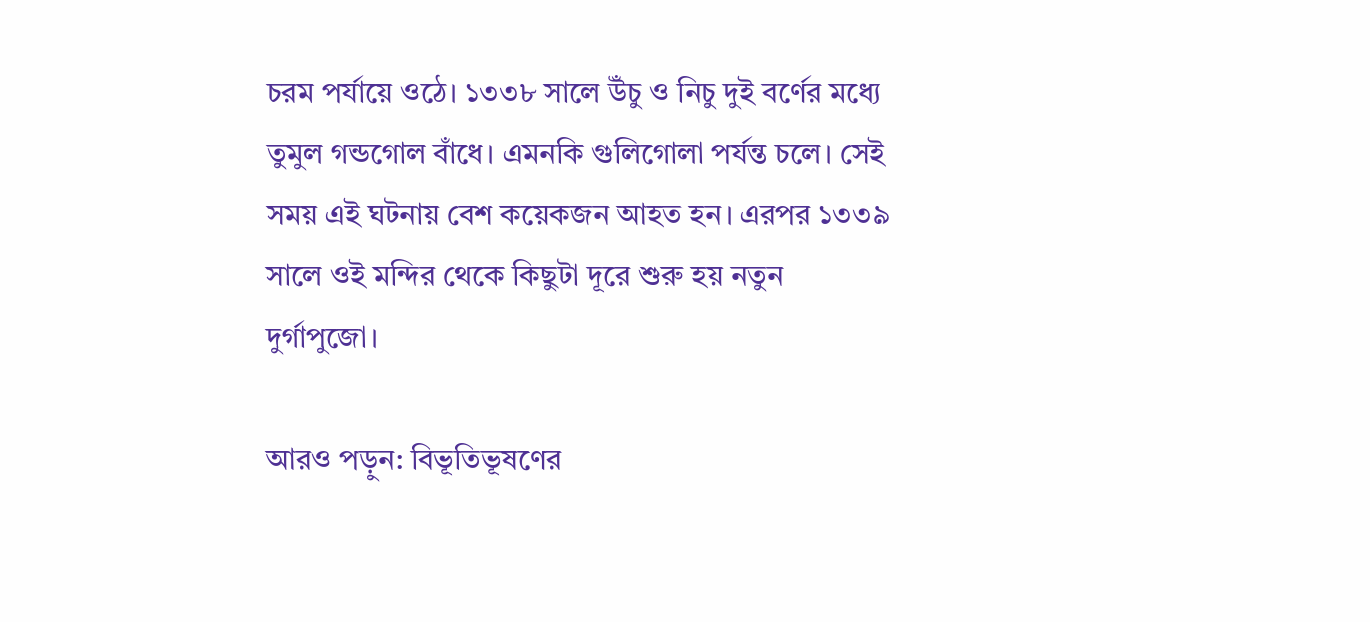চরম পর্যায়ে ওঠে। ১৩৩৮ সালে উঁচু ও নিচু দুই বর্ণের মধ্যে তুমুল গন্ডগোল বাঁধে। এমনকি গুলিগোলা পর্যন্ত চলে। সেই সময় এই ঘটনায় বেশ কয়েকজন আহত হন। এরপর ১৩৩৯ সালে ওই মন্দির থেকে কিছুটা দূরে শুরু হয় নতুন দুর্গাপুজো।

আরও পড়ুন: বিভূতিভূষণের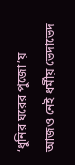‘ধুনির ঘরের পুজো’য় আজও নেই ধর্মীয় ভেদাভেদ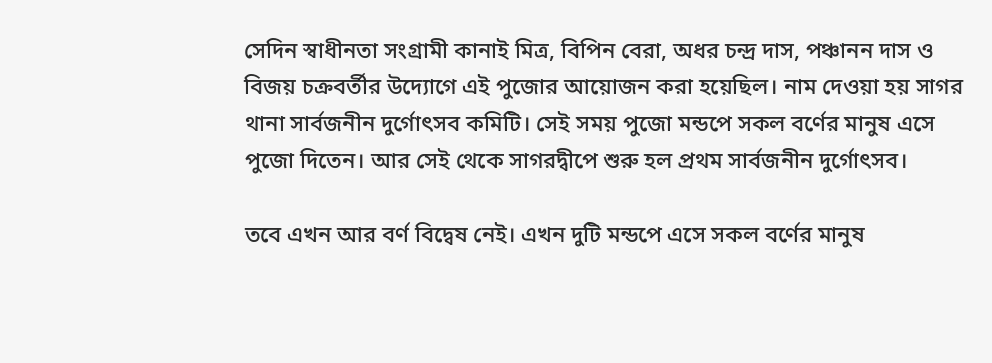সেদিন স্বাধীনতা সংগ্রামী কানাই মিত্র, বিপিন বেরা, অধর চন্দ্র দাস, পঞ্চানন দাস ও বিজয় চক্রবর্তীর উদ্যোগে এই পুজোর আয়োজন করা হয়েছিল। নাম দেওয়া হয় সাগর থানা সার্বজনীন দুর্গোৎসব কমিটি। সেই সময় পুজো মন্ডপে সকল বর্ণের মানুষ এসে পুজো দিতেন। আর সেই থেকে সাগরদ্বীপে শুরু হল প্রথম সার্বজনীন দুর্গোৎসব।

তবে এখন আর বর্ণ বিদ্বেষ নেই। এখন দুটি মন্ডপে এসে সকল বর্ণের মানুষ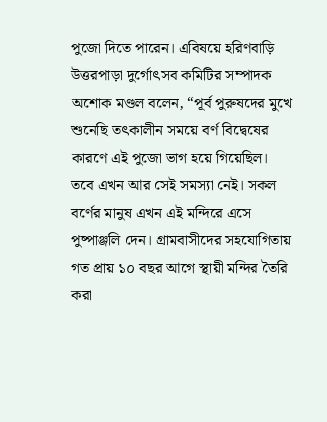পুজো দিতে পারেন। এবিষয়ে হরিণবাড়ি উত্তরপাড়া দুর্গোৎসব কমিটির সম্পাদক অশোক মণ্ডল বলেন, “পূর্ব পুরুষদের মুখে শুনেছি তৎকালীন সময়ে বর্ণ বিদ্বেষের কারণে এই পুজো ভাগ হয়ে গিয়েছিল। তবে এখন আর সেই সমস্যা নেই। সকল বর্ণের মানুষ এখন এই মন্দিরে এসে পুষ্পাঞ্জলি দেন। গ্রামবাসীদের সহযোগিতায় গত প্রায় ১০ বছর আগে স্থায়ী মন্দির তৈরি করা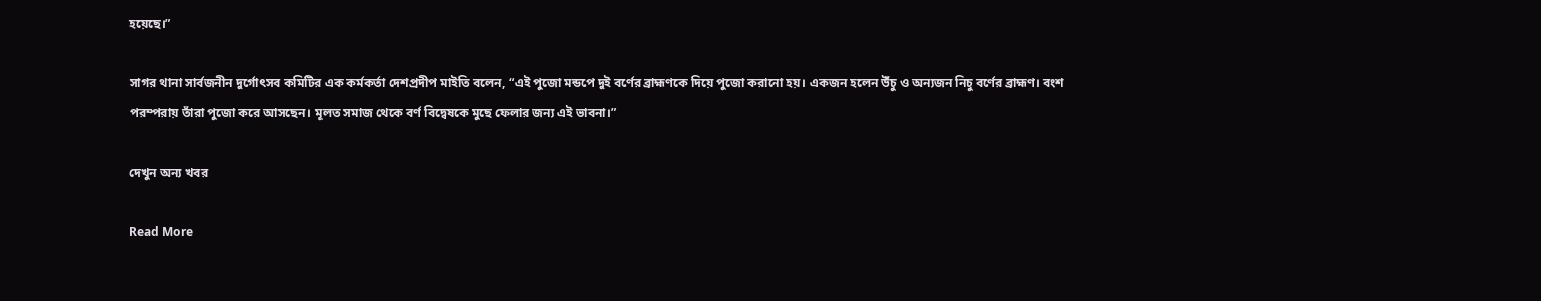হয়েছে।”

সাগর থানা সার্বজনীন দুর্গোৎসব কমিটির এক কর্মকর্তা দেশপ্রদীপ মাইতি বলেন, “এই পুজো মন্ডপে দুই বর্ণের ব্রাহ্মণকে দিয়ে পুজো করানো হয়। একজন হলেন উঁচু ও অন্যজন নিচু বর্ণের ব্রাহ্মণ। বংশ পরম্পরায় তাঁরা পুজো করে আসছেন। মূলত সমাজ থেকে বর্ণ বিদ্বেষকে মুছে ফেলার জন্য এই ভাবনা।”

দেখুন অন্য খবর

Read More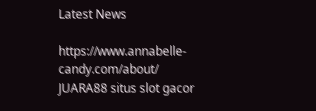Latest News

https://www.annabelle-candy.com/about/ JUARA88 situs slot gacor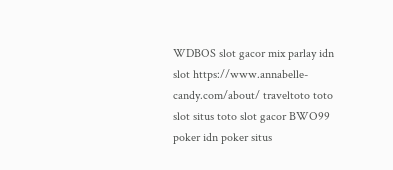WDBOS slot gacor mix parlay idn slot https://www.annabelle-candy.com/about/ traveltoto toto slot situs toto slot gacor BWO99 poker idn poker situs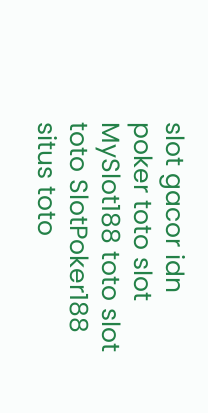slot gacor idn poker toto slot MySlot188 toto slot toto SlotPoker188 situs toto